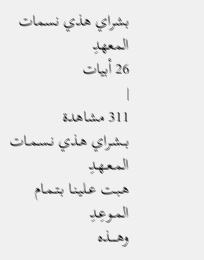بشراي هذي نسمات المعهدِ
26 أبيات
|
311 مشاهدة
بــشـراي هـذي نـسـمـات المـعـهـدِ
هـبـت عـليـنـا بـتـمـام المـوعِـدِ
وهــــذه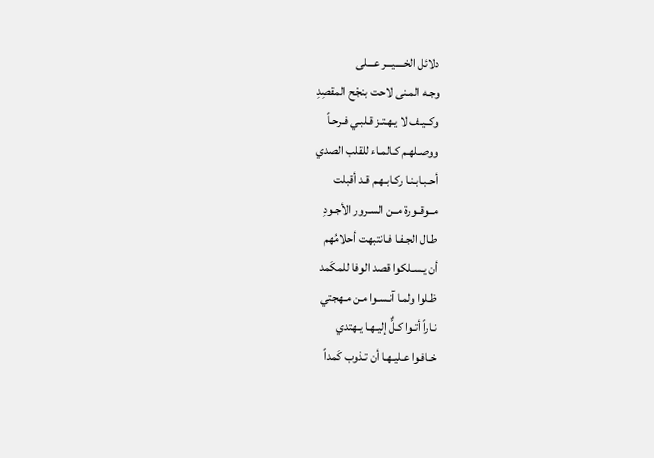دلائل الخــــيـــر عـــلى
وجـه المـنى لاحت بنجْح المقصِدِ
وكــيـف لا يـهـتـز قـلبـي فـرحـاً
ووصـلهـم كـالمـاء للقلب الصدي
أحـبـابـنـا ركـابـهـم قـد أقبلت
مــوقــورة مــن السـرور الأجـودِ
طـال الجـفـا فـانتبهت أحلامُهم
أن يـسـلكوا قصد الوفا للمكَمد
ظـلوا ولمـا آنـسـوا مـن مـهجتي
نـاراً أتـوا كـلٌّ إليـهـا يـهتدي
خـافـوا عـليـهـا أن تـذوب كَمداً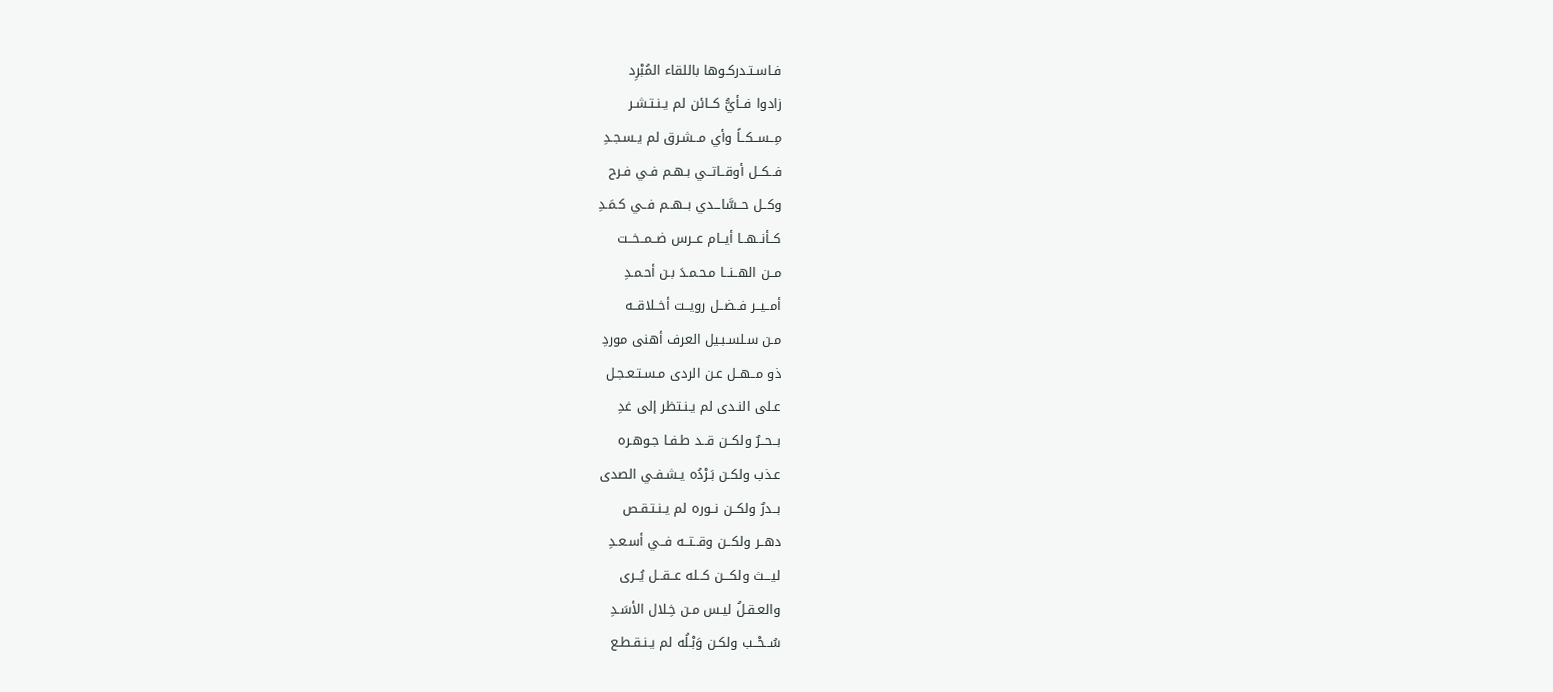فـاسـتـدركـوها باللقاء المُبْرِد
زادوا فــأيُّ كــائن لم يـنـتـشـر
مِــســكــاً وأي مــشـرق لم يـسـجـدِ
فــكــل أوقــاتــي بـهـم فـي فـرح
وكــل حــسَّاــدي بــهــم فــي كـمَـدِ
كــأنــهــا أيــام عــرس ضــمــخــت
مــن الهــنــا مـحـمـدَ بـن أحـمـدِ
أمــيــر فــضــل رويــت أخــلاقــه
مـن سـلسـبـيل العرف أهنى موردِ
ذو مــهــل عـن الردى مـسـتـعـجـل
عـلى النـدى لم يـنـتظر إلى غدِ
بــحــرٌ ولكــن قــد طـفـا جـوهـره
عـذب ولكـن بَـرْدُه يـشـفـي الصدى
بــدرٌ ولكــن نــوره لم يـنـتـقـص
دهــر ولكــن وقــتــه فــي أسـعـدِ
ليـــث ولكـــن كــله عــقــل يُــرى
والعـقـلُ ليـس مـن خِـلال الأسَـدِ
سُــحْــب ولكـن وَبْـلُه لم يـنـقـطـع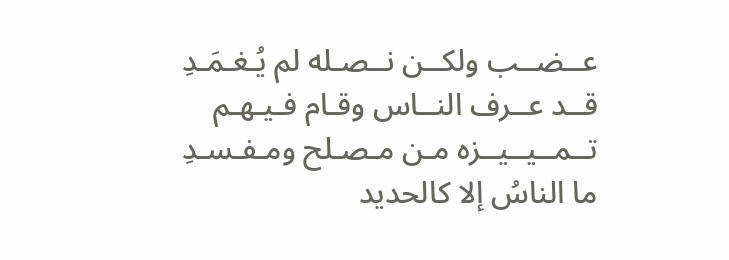عــضــب ولكــن نــصـله لم يُـغـمَـدِ
قــد عــرف النــاس وقـام فـيـهـم
تــمــيــيــزه مـن مـصـلح ومـفـسـدِ
ما الناسُ إلا كالحديد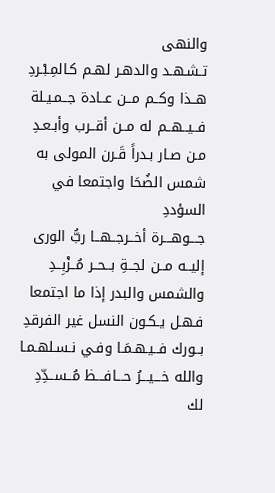والنهى
تـشـهـد والدهـر لهـم كـالمِـبْـردِ
هــذا وكــم مــن عــادة جــمـيـلة
فــيــهــم له مــن أقــرب وأبـعـدِ
مـن صـار بـدراً قَـرن المولى به
شمس الضُحَا واجتمعا في السؤددِ
جـــوهـــرة أخــرجــهــا ربُّ الورى
إليــه مــن لجــةِ بــحــر مُــزْبِــدِ
والشمس والبدر إذا ما اجتمعا
فـهـل يـكـون النسل غير الفرقدِ
بــورك فــيـهـمَـا وفـي نـسـلهـمـا
والله خـــيـــرُ حـــافـــظ مُــســدِّدِ
لك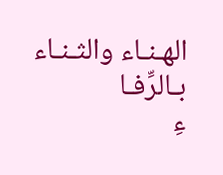الهـنـاء والثـنـاء بـالرِّفـا
ءِ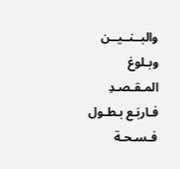والبــنــيــن وبـلوغ المـقـصـدِ
فـاربَـع بـطـول فـسـحـة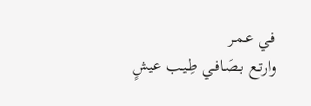فـي عـمـر
وارتـع بـصَـافـي طِـيـب عيشٍ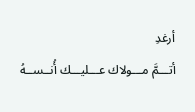أرغدِ
أتـــمَّ مـــولاك عـــليـــك أُنــســهُ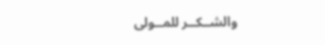والشــكــر للمــولى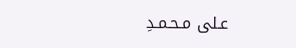عـلى مـحـمـدِ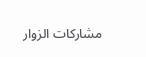مشاركات الزوار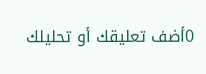0أضف تعليقك أو تحليلك